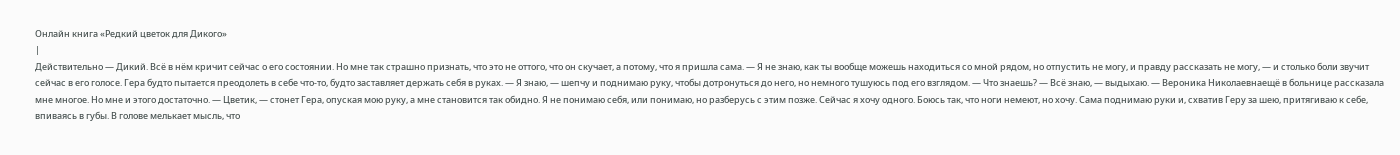Онлайн книга «Редкий цветок для Дикого»
|
Действительно — Дикий. Всё в нём кричит сейчас о его состоянии. Но мне так страшно признать, что это не оттого, что он скучает, а потому, что я пришла сама. — Я не знаю, как ты вообще можешь находиться со мной рядом, но отпустить не могу, и правду рассказать не могу, — и столько боли звучит сейчас в его голосе. Гера будто пытается преодолеть в себе что-то, будто заставляет держать себя в руках. — Я знаю, — шепчу и поднимаю руку, чтобы дотронуться до него, но немного тушуюсь под его взглядом. — Что знаешь? — Всё знаю, — выдыхаю. — Вероника Николаевнаещё в больнице рассказала мне многое. Но мне и этого достаточно. — Цветик, — стонет Гера, опуская мою руку, а мне становится так обидно. Я не понимаю себя, или понимаю, но разберусь с этим позже. Сейчас я хочу одного. Боюсь так, что ноги немеют, но хочу. Сама поднимаю руки и, схватив Геру за шею, притягиваю к себе, впиваясь в губы. В голове мелькает мысль, что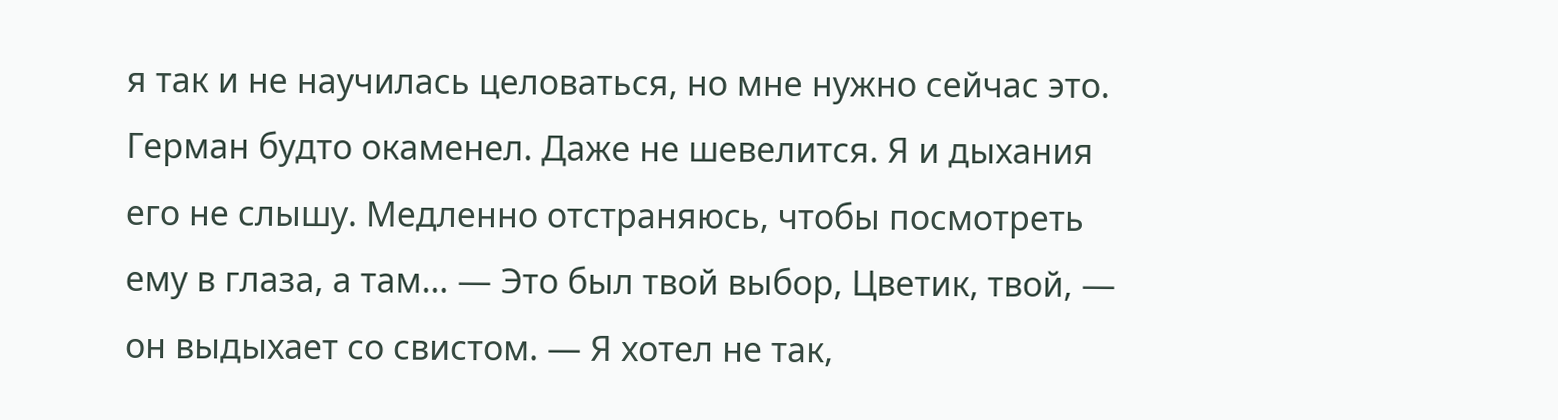я так и не научилась целоваться, но мне нужно сейчас это. Герман будто окаменел. Даже не шевелится. Я и дыхания его не слышу. Медленно отстраняюсь, чтобы посмотреть ему в глаза, а там… — Это был твой выбор, Цветик, твой, — он выдыхает со свистом. — Я хотел не так,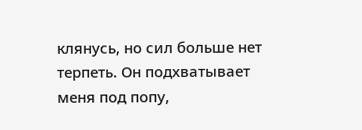клянусь, но сил больше нет терпеть. Он подхватывает меня под попу,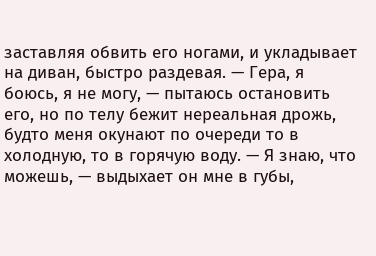заставляя обвить его ногами, и укладывает на диван, быстро раздевая. — Гера, я боюсь, я не могу, — пытаюсь остановить его, но по телу бежит нереальная дрожь, будто меня окунают по очереди то в холодную, то в горячую воду. — Я знаю, что можешь, — выдыхает он мне в губы,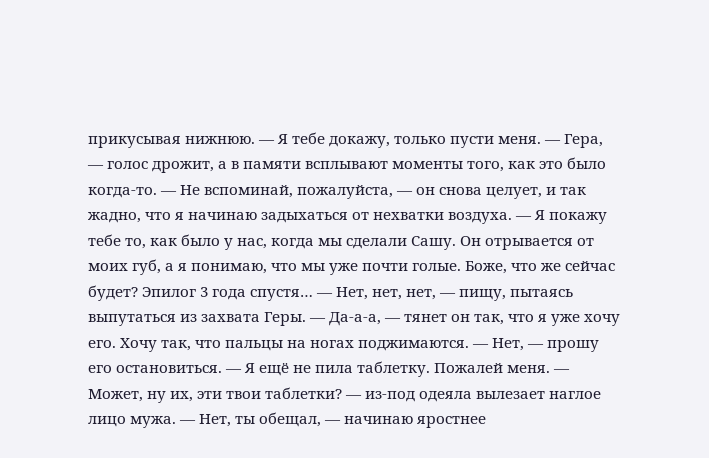прикусывая нижнюю. — Я тебе докажу, только пусти меня. — Гера, — голос дрожит, а в памяти всплывают моменты того, как это было когда-то. — Не вспоминай, пожалуйста, — он снова целует, и так жадно, что я начинаю задыхаться от нехватки воздуха. — Я покажу тебе то, как было у нас, когда мы сделали Сашу. Он отрывается от моих губ, а я понимаю, что мы уже почти голые. Боже, что же сейчас будет? Эпилог 3 года спустя… — Нет, нет, нет, — пищу, пытаясь выпутаться из захвата Геры. — Да-а-а, — тянет он так, что я уже хочу его. Хочу так, что пальцы на ногах поджимаются. — Нет, — прошу его остановиться. — Я ещё не пила таблетку. Пожалей меня. — Может, ну их, эти твои таблетки? — из-под одеяла вылезает наглое лицо мужа. — Нет, ты обещал, — начинаю яростнее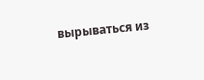вырываться из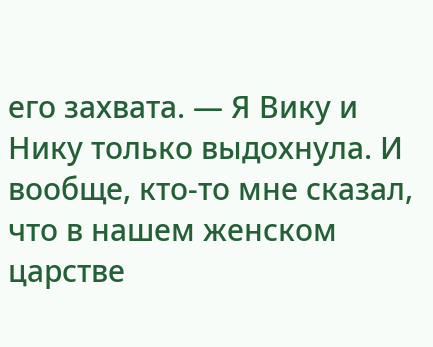его захвата. — Я Вику и Нику только выдохнула. И вообще, кто-то мне сказал, что в нашем женском царстве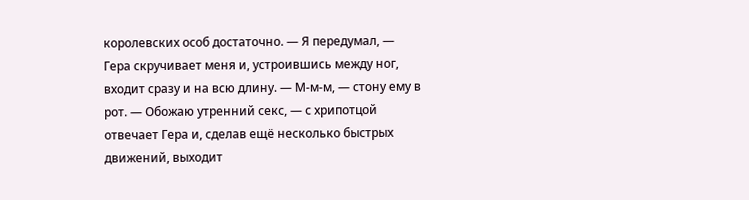королевских особ достаточно. — Я передумал, — Гера скручивает меня и, устроившись между ног, входит сразу и на всю длину. — М-м-м, — стону ему в рот. — Обожаю утренний секс, — с хрипотцой отвечает Гера и, сделав ещё несколько быстрых движений, выходит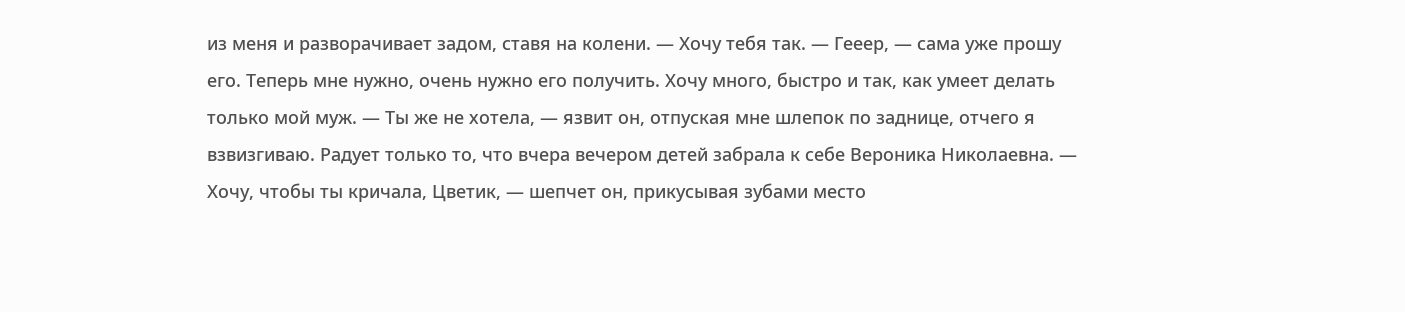из меня и разворачивает задом, ставя на колени. — Хочу тебя так. — Гееер, — сама уже прошу его. Теперь мне нужно, очень нужно его получить. Хочу много, быстро и так, как умеет делать только мой муж. — Ты же не хотела, — язвит он, отпуская мне шлепок по заднице, отчего я взвизгиваю. Радует только то, что вчера вечером детей забрала к себе Вероника Николаевна. — Хочу, чтобы ты кричала, Цветик, — шепчет он, прикусывая зубами место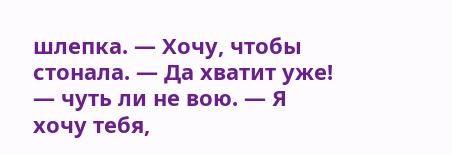шлепка. — Хочу, чтобы стонала. — Да хватит уже! — чуть ли не вою. — Я хочу тебя,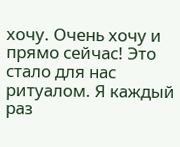хочу. Очень хочу и прямо сейчас! Это стало для нас ритуалом. Я каждый раз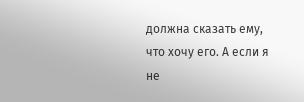должна сказать ему, что хочу его. А если я не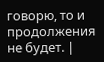говорю, то и продолжения не будет. |